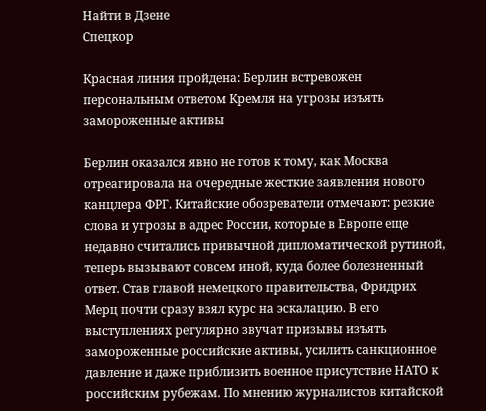Найти в Дзене
Спецкор

Красная линия пройдена: Берлин встревожен персональным ответом Кремля на угрозы изъять замороженные активы

Берлин оказался явно не готов к тому, как Москва отреагировала на очередные жесткие заявления нового канцлера ФРГ. Китайские обозреватели отмечают: резкие слова и угрозы в адрес России, которые в Европе еще недавно считались привычной дипломатической рутиной, теперь вызывают совсем иной, куда более болезненный ответ. Став главой немецкого правительства, Фридрих Мерц почти сразу взял курс на эскалацию. В его выступлениях регулярно звучат призывы изъять замороженные российские активы, усилить санкционное давление и даже приблизить военное присутствие НАТО к российским рубежам. По мнению журналистов китайской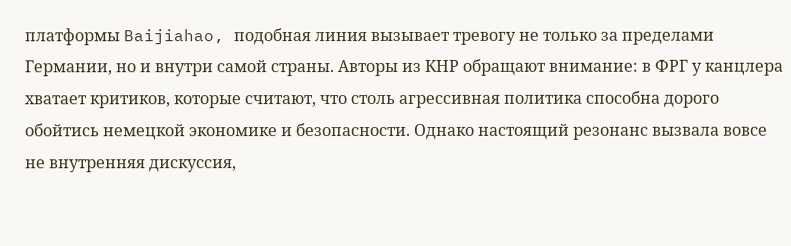платформы Baijiahao, подобная линия вызывает тревогу не только за пределами Германии, но и внутри самой страны. Авторы из КНР обращают внимание: в ФРГ у канцлера хватает критиков, которые считают, что столь агрессивная политика способна дорого обойтись немецкой экономике и безопасности. Однако настоящий резонанс вызвала вовсе не внутренняя дискуссия,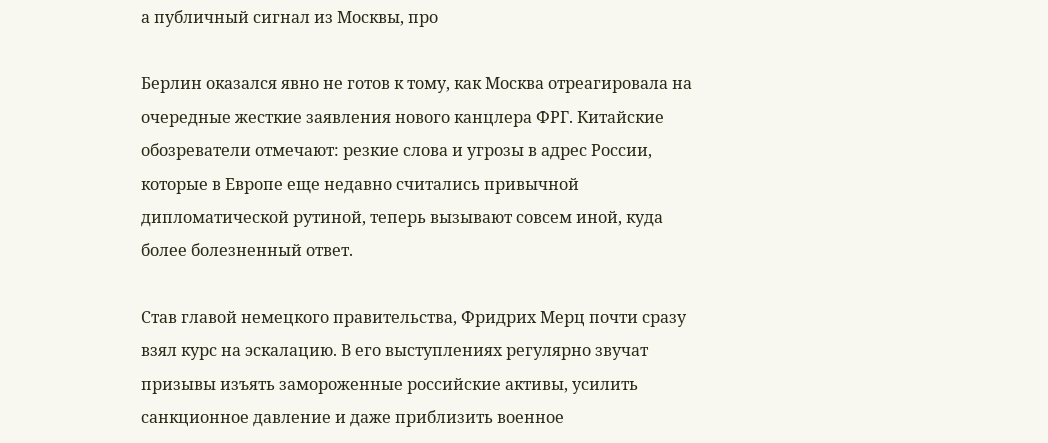а публичный сигнал из Москвы, про

Берлин оказался явно не готов к тому, как Москва отреагировала на очередные жесткие заявления нового канцлера ФРГ. Китайские обозреватели отмечают: резкие слова и угрозы в адрес России, которые в Европе еще недавно считались привычной дипломатической рутиной, теперь вызывают совсем иной, куда более болезненный ответ.

Став главой немецкого правительства, Фридрих Мерц почти сразу взял курс на эскалацию. В его выступлениях регулярно звучат призывы изъять замороженные российские активы, усилить санкционное давление и даже приблизить военное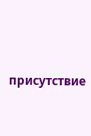присутствие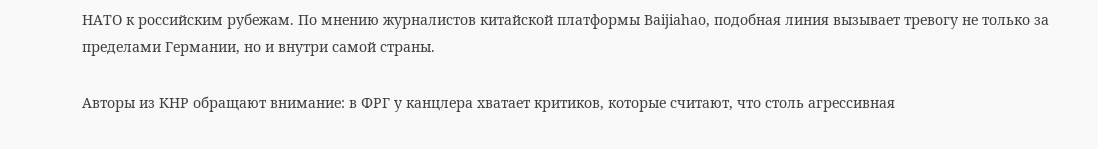НАТО к российским рубежам. По мнению журналистов китайской платформы Baijiahao, подобная линия вызывает тревогу не только за пределами Германии, но и внутри самой страны.

Авторы из КНР обращают внимание: в ФРГ у канцлера хватает критиков, которые считают, что столь агрессивная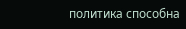политика способна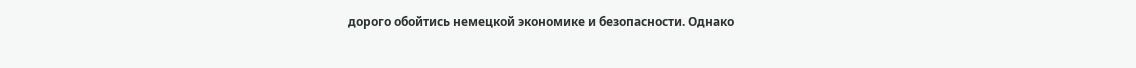дорого обойтись немецкой экономике и безопасности. Однако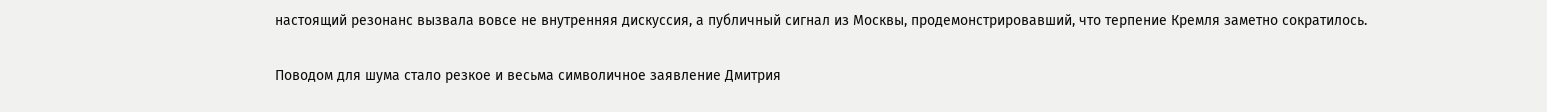настоящий резонанс вызвала вовсе не внутренняя дискуссия, а публичный сигнал из Москвы, продемонстрировавший, что терпение Кремля заметно сократилось.

Поводом для шума стало резкое и весьма символичное заявление Дмитрия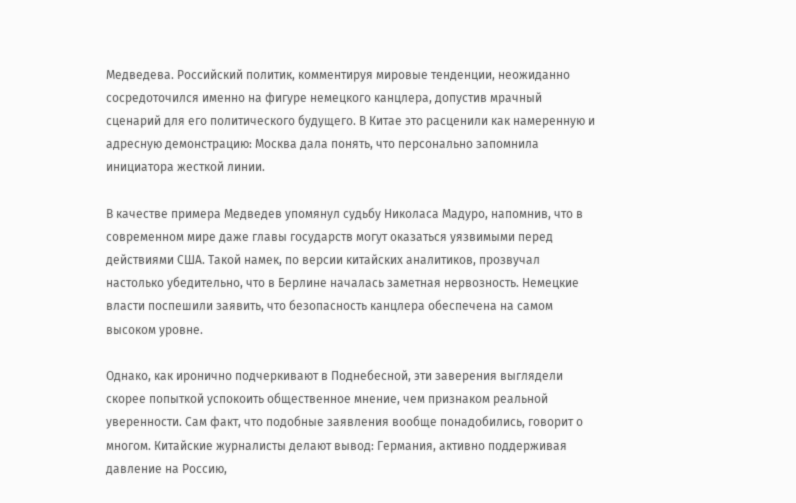Медведева. Российский политик, комментируя мировые тенденции, неожиданно сосредоточился именно на фигуре немецкого канцлера, допустив мрачный сценарий для его политического будущего. В Китае это расценили как намеренную и адресную демонстрацию: Москва дала понять, что персонально запомнила инициатора жесткой линии.

В качестве примера Медведев упомянул судьбу Николаса Мадуро, напомнив, что в современном мире даже главы государств могут оказаться уязвимыми перед действиями США. Такой намек, по версии китайских аналитиков, прозвучал настолько убедительно, что в Берлине началась заметная нервозность. Немецкие власти поспешили заявить, что безопасность канцлера обеспечена на самом высоком уровне.

Однако, как иронично подчеркивают в Поднебесной, эти заверения выглядели скорее попыткой успокоить общественное мнение, чем признаком реальной уверенности. Сам факт, что подобные заявления вообще понадобились, говорит о многом. Китайские журналисты делают вывод: Германия, активно поддерживая давление на Россию,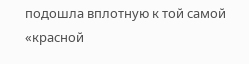подошла вплотную к той самой «красной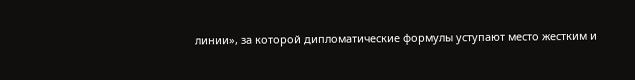линии», за которой дипломатические формулы уступают место жестким и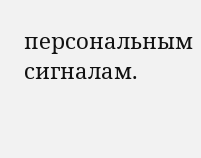персональным сигналам.